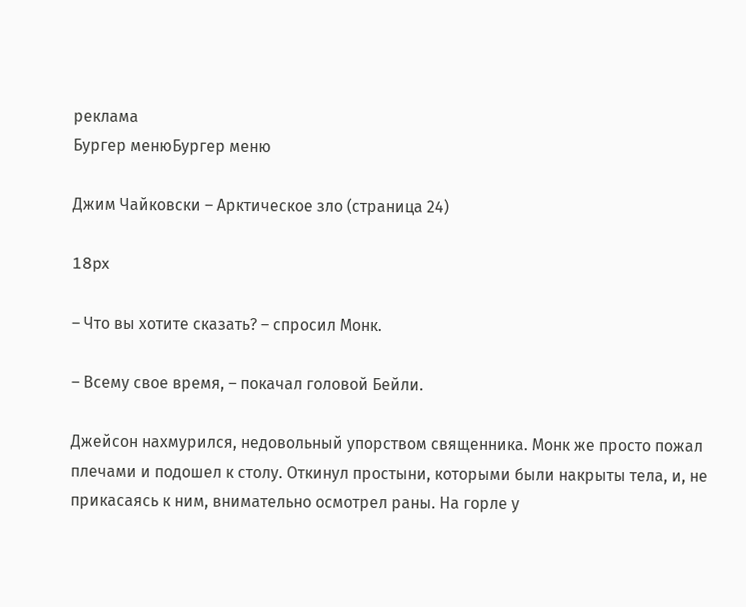реклама
Бургер менюБургер меню

Джим Чайковски – Арктическое зло (страница 24)

18px

– Что вы хотите сказать? – спросил Монк.

– Всему свое время, – покачал головой Бейли.

Джейсон нахмурился, недовольный упорством священника. Монк же просто пожал плечами и подошел к столу. Откинул простыни, которыми были накрыты тела, и, не прикасаясь к ним, внимательно осмотрел раны. На горле у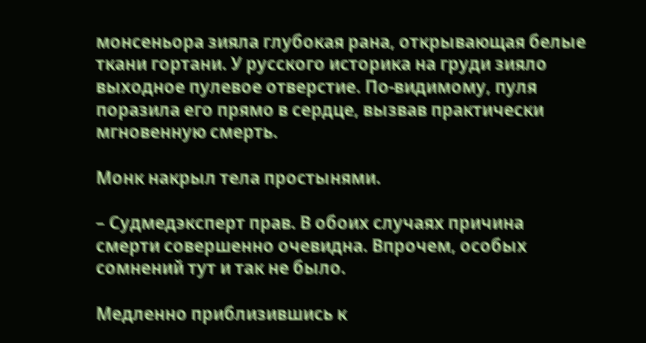монсеньора зияла глубокая рана, открывающая белые ткани гортани. У русского историка на груди зияло выходное пулевое отверстие. По-видимому, пуля поразила его прямо в сердце, вызвав практически мгновенную смерть.

Монк накрыл тела простынями.

– Судмедэксперт прав. В обоих случаях причина смерти совершенно очевидна. Впрочем, особых сомнений тут и так не было.

Медленно приблизившись к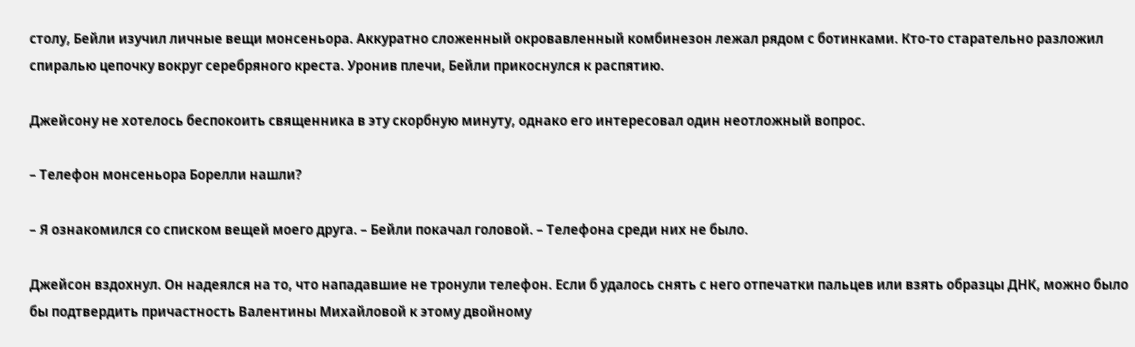столу, Бейли изучил личные вещи монсеньора. Аккуратно сложенный окровавленный комбинезон лежал рядом с ботинками. Кто-то старательно разложил спиралью цепочку вокруг серебряного креста. Уронив плечи, Бейли прикоснулся к распятию.

Джейсону не хотелось беспокоить священника в эту скорбную минуту, однако его интересовал один неотложный вопрос.

– Телефон монсеньора Борелли нашли?

– Я ознакомился со списком вещей моего друга. – Бейли покачал головой. – Телефона среди них не было.

Джейсон вздохнул. Он надеялся на то, что нападавшие не тронули телефон. Если б удалось снять с него отпечатки пальцев или взять образцы ДНК, можно было бы подтвердить причастность Валентины Михайловой к этому двойному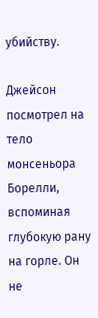убийству.

Джейсон посмотрел на тело монсеньора Борелли, вспоминая глубокую рану на горле. Он не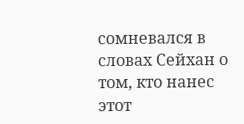сомневался в словах Сейхан о том, кто нанес этот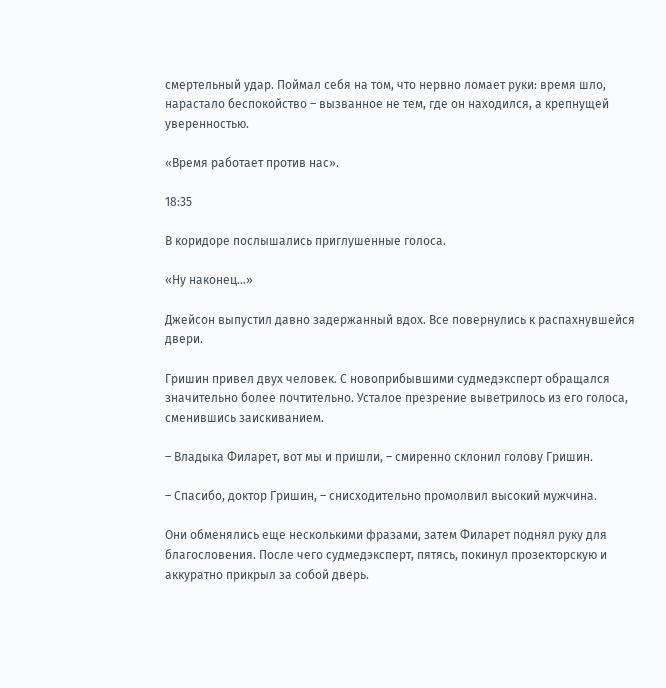смертельный удар. Поймал себя на том, что нервно ломает руки: время шло, нарастало беспокойство – вызванное не тем, где он находился, а крепнущей уверенностью.

«Время работает против нас».

18:35

В коридоре послышались приглушенные голоса.

«Ну наконец…»

Джейсон выпустил давно задержанный вдох. Все повернулись к распахнувшейся двери.

Гришин привел двух человек. С новоприбывшими судмедэксперт обращался значительно более почтительно. Усталое презрение выветрилось из его голоса, сменившись заискиванием.

– Владыка Филарет, вот мы и пришли, – смиренно склонил голову Гришин.

– Спасибо, доктор Гришин, – снисходительно промолвил высокий мужчина.

Они обменялись еще несколькими фразами, затем Филарет поднял руку для благословения. После чего судмедэксперт, пятясь, покинул прозекторскую и аккуратно прикрыл за собой дверь.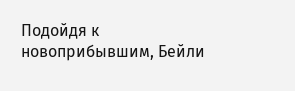Подойдя к новоприбывшим, Бейли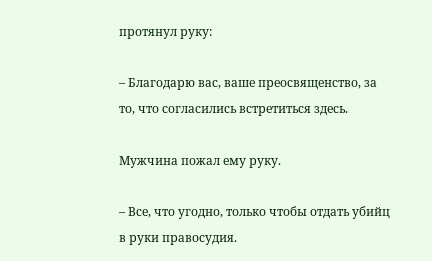протянул руку:

– Благодарю вас, ваше преосвященство, за то, что согласились встретиться здесь.

Мужчина пожал ему руку.

– Все, что угодно, только чтобы отдать убийц в руки правосудия.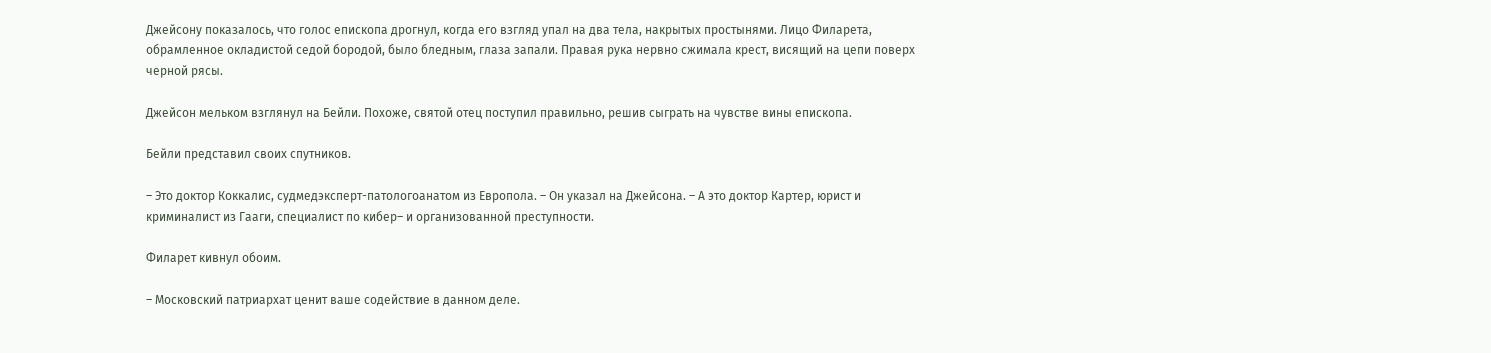Джейсону показалось, что голос епископа дрогнул, когда его взгляд упал на два тела, накрытых простынями. Лицо Филарета, обрамленное окладистой седой бородой, было бледным, глаза запали. Правая рука нервно сжимала крест, висящий на цепи поверх черной рясы.

Джейсон мельком взглянул на Бейли. Похоже, святой отец поступил правильно, решив сыграть на чувстве вины епископа.

Бейли представил своих спутников.

– Это доктор Коккалис, судмедэксперт-патологоанатом из Европола. – Он указал на Джейсона. – А это доктор Картер, юрист и криминалист из Гааги, специалист по кибер– и организованной преступности.

Филарет кивнул обоим.

– Московский патриархат ценит ваше содействие в данном деле.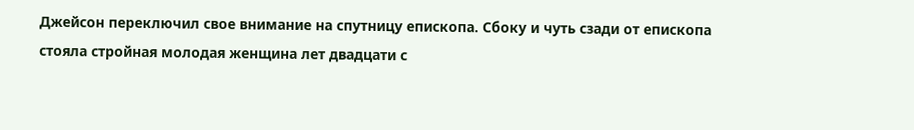Джейсон переключил свое внимание на спутницу епископа. Сбоку и чуть сзади от епископа стояла стройная молодая женщина лет двадцати с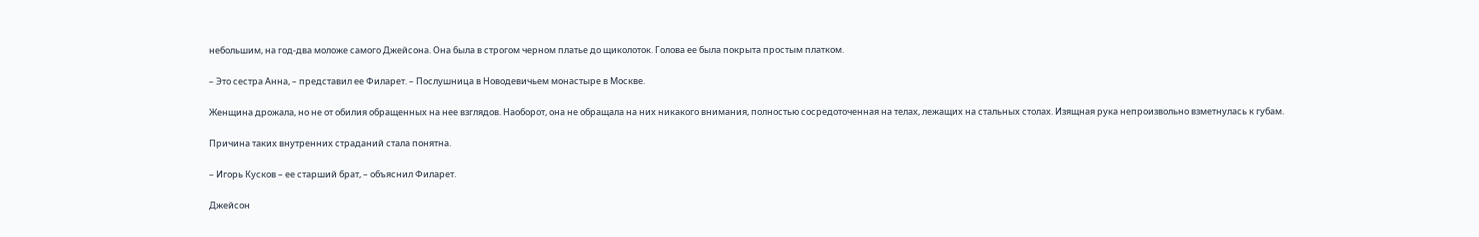небольшим, на год-два моложе самого Джейсона. Она была в строгом черном платье до щиколоток. Голова ее была покрыта простым платком.

– Это сестра Анна, – представил ее Филарет. – Послушница в Новодевичьем монастыре в Москве.

Женщина дрожала, но не от обилия обращенных на нее взглядов. Наоборот, она не обращала на них никакого внимания, полностью сосредоточенная на телах, лежащих на стальных столах. Изящная рука непроизвольно взметнулась к губам.

Причина таких внутренних страданий стала понятна.

– Игорь Кусков – ее старший брат, – объяснил Филарет.

Джейсон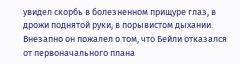увидел скорбь в болезненном прищуре глаз, в дрожи поднятой руки, в порывистом дыхании. Внезапно он пожалел о том, что Бейли отказался от первоначального плана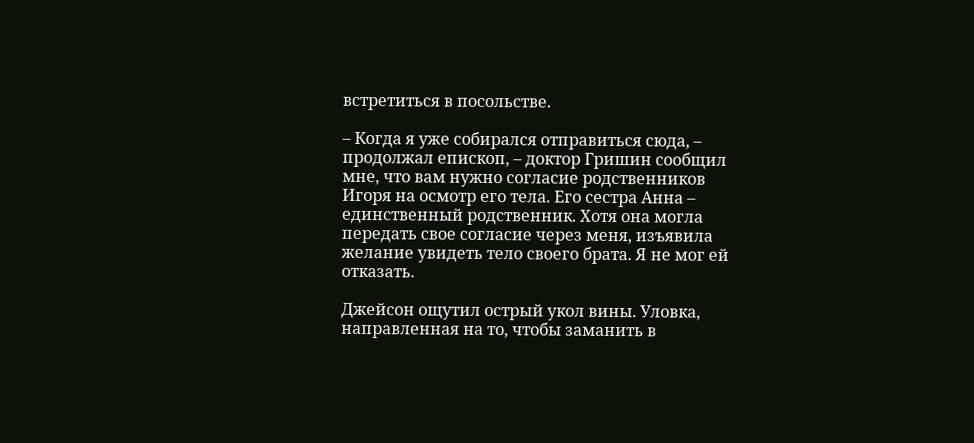встретиться в посольстве.

– Когда я уже собирался отправиться сюда, – продолжал епископ, – доктор Гришин сообщил мне, что вам нужно согласие родственников Игоря на осмотр его тела. Его сестра Анна – единственный родственник. Хотя она могла передать свое согласие через меня, изъявила желание увидеть тело своего брата. Я не мог ей отказать.

Джейсон ощутил острый укол вины. Уловка, направленная на то, чтобы заманить в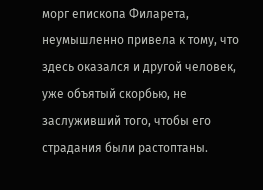морг епископа Филарета, неумышленно привела к тому, что здесь оказался и другой человек, уже объятый скорбью, не заслуживший того, чтобы его страдания были растоптаны.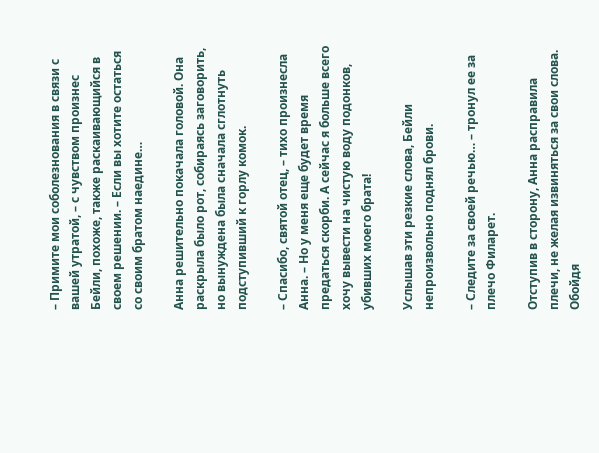– Примите мои соболезнования в связи с вашей утратой, – с чувством произнес Бейли, похоже, также раскаивающийся в своем решении. – Если вы хотите остаться со своим братом наедине…

Анна решительно покачала головой. Она раскрыла было рот, собираясь заговорить, но вынуждена была сначала сглотнуть подступивший к горлу комок.

– Спасибо, святой отец, – тихо произнесла Анна. – Но у меня еще будет время предаться скорби. А сейчас я больше всего хочу вывести на чистую воду подонков, убивших моего брата!

Услышав эти резкие слова, Бейли непроизвольно поднял брови.

– Следите за своей речью… – тронул ее за плечо Филарет.

Отступив в сторону, Анна расправила плечи, не желая извиняться за свои слова. Обойдя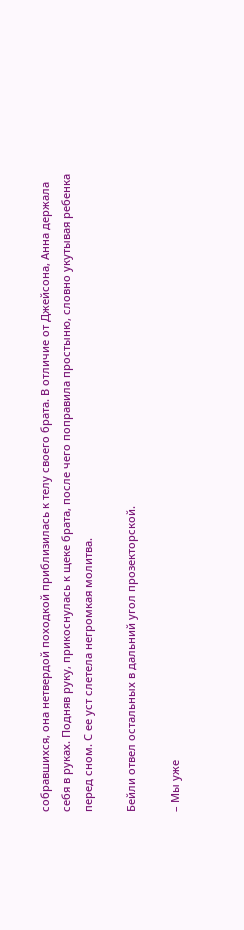собравшихся, она нетвердой походкой приблизилась к телу своего брата. В отличие от Джейсона, Анна держала себя в руках. Подняв руку, прикоснулась к щеке брата, после чего поправила простыню, словно укутывая ребенка перед сном. С ее уст слетела негромкая молитва.

Бейли отвел остальных в дальний угол прозекторской.

– Мы уже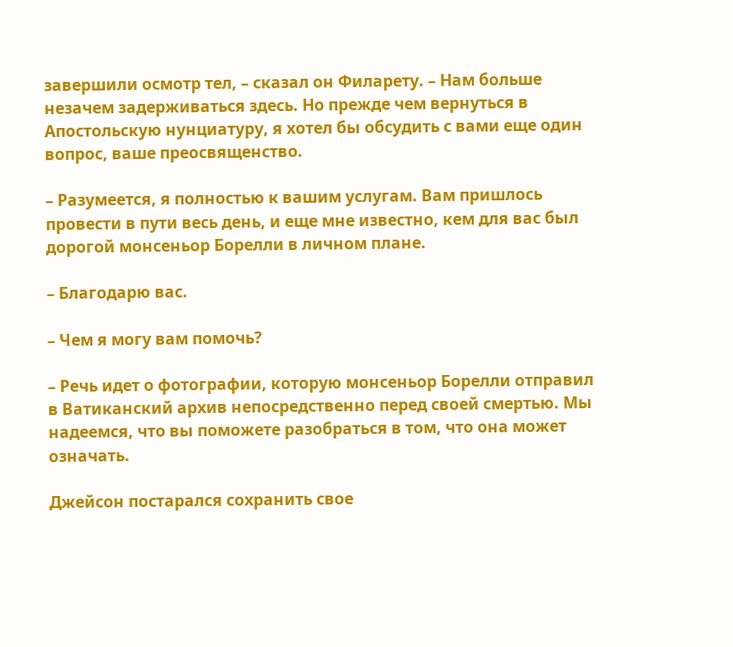завершили осмотр тел, – сказал он Филарету. – Нам больше незачем задерживаться здесь. Но прежде чем вернуться в Апостольскую нунциатуру, я хотел бы обсудить с вами еще один вопрос, ваше преосвященство.

– Разумеется, я полностью к вашим услугам. Вам пришлось провести в пути весь день, и еще мне известно, кем для вас был дорогой монсеньор Борелли в личном плане.

– Благодарю вас.

– Чем я могу вам помочь?

– Речь идет о фотографии, которую монсеньор Борелли отправил в Ватиканский архив непосредственно перед своей смертью. Мы надеемся, что вы поможете разобраться в том, что она может означать.

Джейсон постарался сохранить свое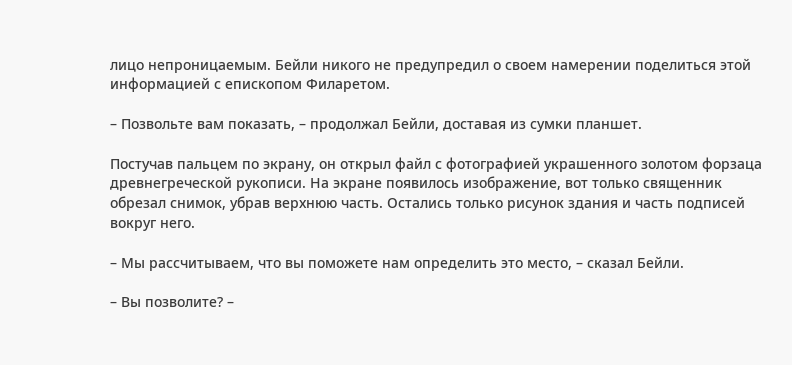лицо непроницаемым. Бейли никого не предупредил о своем намерении поделиться этой информацией с епископом Филаретом.

– Позвольте вам показать, – продолжал Бейли, доставая из сумки планшет.

Постучав пальцем по экрану, он открыл файл с фотографией украшенного золотом форзаца древнегреческой рукописи. На экране появилось изображение, вот только священник обрезал снимок, убрав верхнюю часть. Остались только рисунок здания и часть подписей вокруг него.

– Мы рассчитываем, что вы поможете нам определить это место, – сказал Бейли.

– Вы позволите? –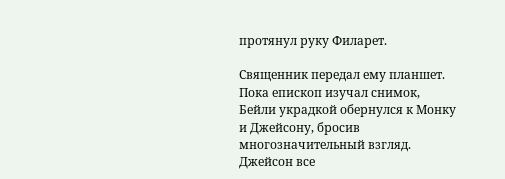протянул руку Филарет.

Священник передал ему планшет. Пока епископ изучал снимок, Бейли украдкой обернулся к Монку и Джейсону, бросив многозначительный взгляд. Джейсон все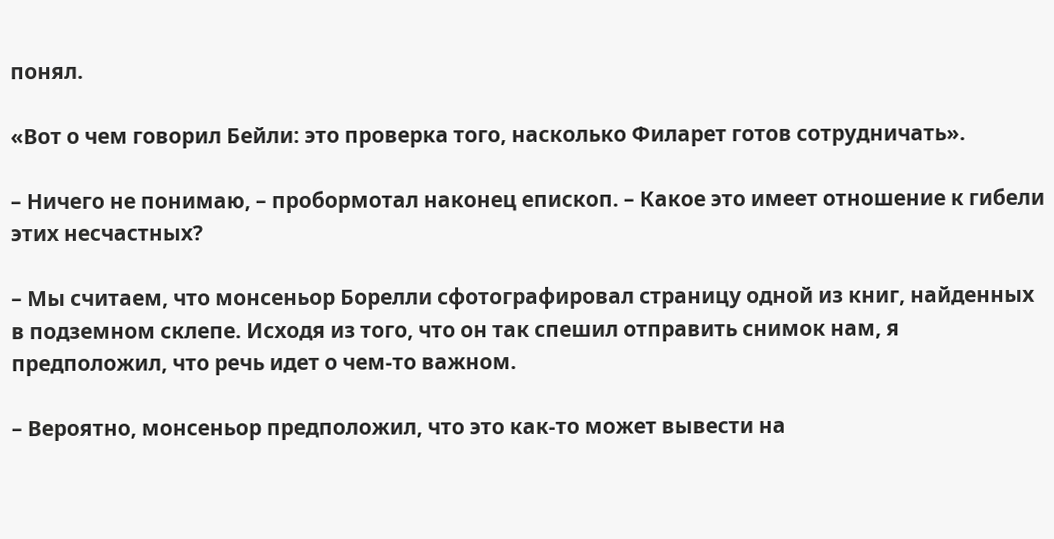понял.

«Вот о чем говорил Бейли: это проверка того, насколько Филарет готов сотрудничать».

– Ничего не понимаю, – пробормотал наконец епископ. – Какое это имеет отношение к гибели этих несчастных?

– Мы считаем, что монсеньор Борелли сфотографировал страницу одной из книг, найденных в подземном склепе. Исходя из того, что он так спешил отправить снимок нам, я предположил, что речь идет о чем-то важном.

– Вероятно, монсеньор предположил, что это как-то может вывести на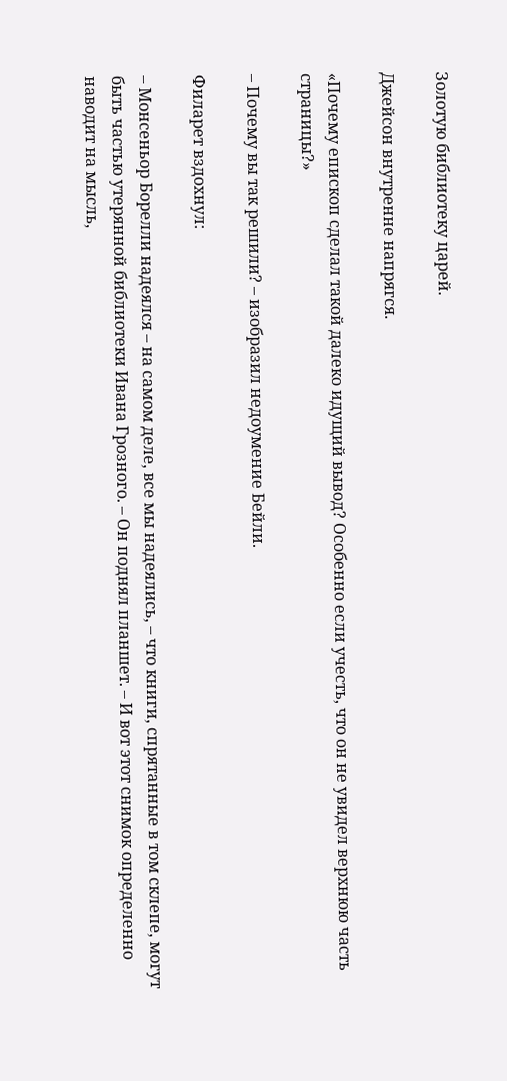Золотую библиотеку царей.

Джейсон внутренне напрягся.

«Почему епископ сделал такой далеко идущий вывод? Особенно если учесть, что он не увидел верхнюю часть страницы?»

– Почему вы так решили? – изобразил недоумение Бейли.

Филарет вздохнул:

– Монсеньор Борелли надеялся – на самом деле, все мы надеялись, – что книги, спрятанные в том склепе, могут быть частью утерянной библиотеки Ивана Грозного. – Он поднял планшет. – И вот этот снимок определенно наводит на мысль,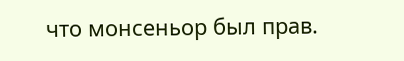что монсеньор был прав.